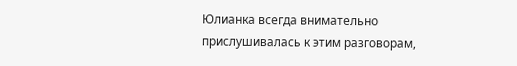Юлианка всегда внимательно прислушивалась к этим разговорам,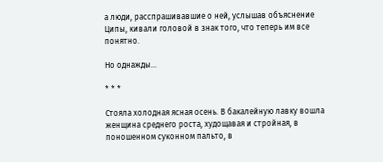а люди, расспрашивавшие о ней, услышав объяснение Ципы, кивали головой в знак того, что теперь им все понятно.

Но однажды…

* * *

Стояла холодная ясная осень. В бакалейную лавку вошла женщина среднего роста, худощавая и стройная, в поношенном суконном пальто, в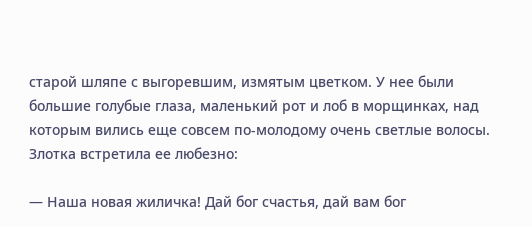старой шляпе с выгоревшим, измятым цветком. У нее были большие голубые глаза, маленький рот и лоб в морщинках, над которым вились еще совсем по-молодому очень светлые волосы. Злотка встретила ее любезно:

— Наша новая жиличка! Дай бог счастья, дай вам бог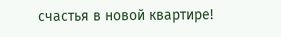счастья в новой квартире!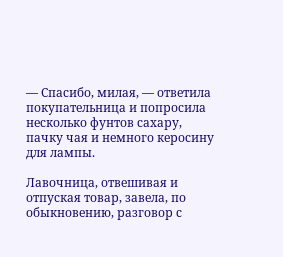— Спасибо, милая, — ответила покупательница и попросила несколько фунтов сахару, пачку чая и немного керосину для лампы.

Лавочница, отвешивая и отпуская товар, завела, по обыкновению, разговор с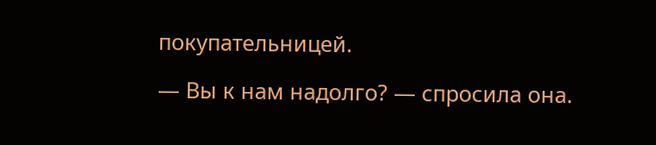покупательницей.

— Вы к нам надолго? — спросила она.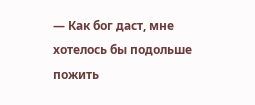— Как бог даст, мне хотелось бы подольше пожить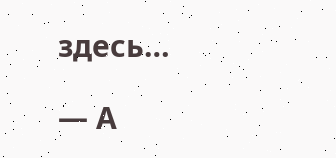здесь…

— А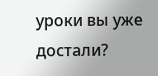уроки вы уже достали?